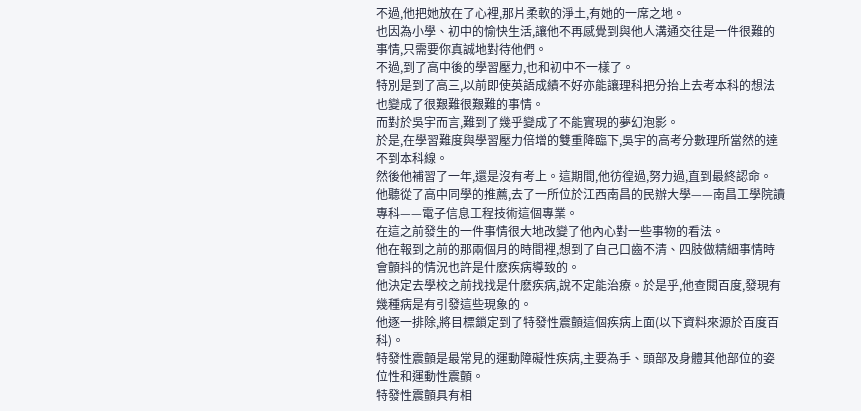不過,他把她放在了心裡,那片柔軟的淨土,有她的一席之地。
也因為小學、初中的愉快生活,讓他不再感覺到與他人溝通交往是一件很難的事情,只需要你真誠地對待他們。
不過,到了高中後的學習壓力,也和初中不一樣了。
特別是到了高三,以前即使英語成績不好亦能讓理科把分抬上去考本科的想法也變成了很艱難很艱難的事情。
而對於吳宇而言,難到了幾乎變成了不能實現的夢幻泡影。
於是,在學習難度與學習壓力倍增的雙重降臨下,吳宇的高考分數理所當然的達不到本科線。
然後他補習了一年,還是沒有考上。這期間,他彷徨過,努力過,直到最終認命。
他聽從了高中同學的推薦,去了一所位於江西南昌的民辦大學——南昌工學院讀專科——電子信息工程技術這個專業。
在這之前發生的一件事情很大地改變了他內心對一些事物的看法。
他在報到之前的那兩個月的時間裡,想到了自己口齒不清、四肢做精細事情時會顫抖的情況也許是什麽疾病導致的。
他決定去學校之前找找是什麽疾病,說不定能治療。於是乎,他查閱百度,發現有幾種病是有引發這些現象的。
他逐一排除,將目標鎖定到了特發性震顫這個疾病上面(以下資料來源於百度百科)。
特發性震顫是最常見的運動障礙性疾病,主要為手、頭部及身體其他部位的姿位性和運動性震顫。
特發性震顫具有相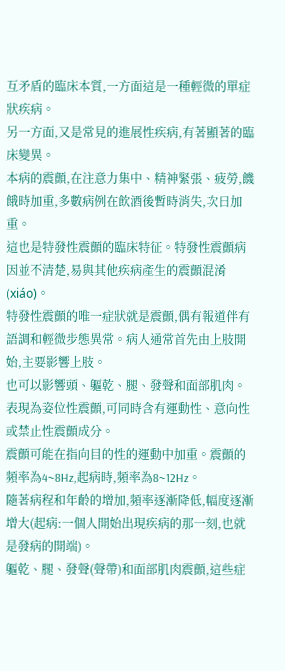互矛盾的臨床本質,一方面這是一種輕微的單症狀疾病。
另一方面,又是常見的進展性疾病,有著顯著的臨床變異。
本病的震顫,在注意力集中、精神緊張、疲勞,饑餓時加重,多數病例在飲酒後暫時消失,次日加重。
這也是特發性震顫的臨床特征。特發性震顫病因並不清楚,易與其他疾病產生的震顫混淆(xiáo)。
特發性震顫的唯一症狀就是震顫,偶有報道伴有語調和輕微步態異常。病人通常首先由上肢開始,主要影響上肢。
也可以影響頭、軀乾、腿、發聲和面部肌肉。表現為姿位性震顫,可同時含有運動性、意向性或禁止性震顫成分。
震顫可能在指向目的性的運動中加重。震顫的頻率為4~8Hz,起病時,頻率為8~12Hz。
隨著病程和年齡的增加,頻率逐漸降低,幅度逐漸增大(起病:一個人開始出現疾病的那一刻,也就是發病的開端)。
軀乾、腿、發聲(聲帶)和面部肌肉震顫,這些症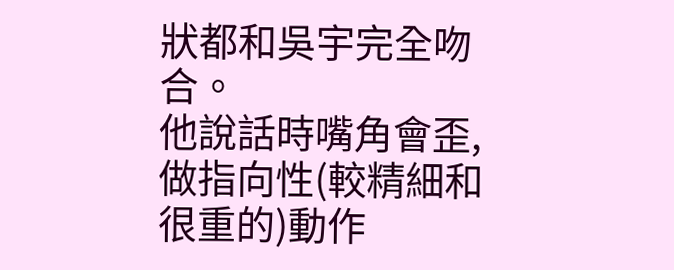狀都和吳宇完全吻合。
他說話時嘴角會歪,做指向性(較精細和很重的)動作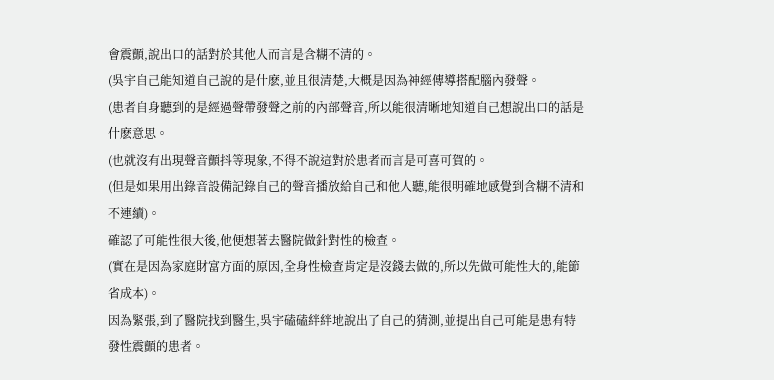會震顫,說出口的話對於其他人而言是含糊不清的。
(吳宇自己能知道自己說的是什麽,並且很清楚,大概是因為神經傳導搭配腦內發聲。
(患者自身聽到的是經過聲帶發聲之前的內部聲音,所以能很清晰地知道自己想說出口的話是什麽意思。
(也就沒有出現聲音顫抖等現象,不得不說這對於患者而言是可喜可賀的。
(但是如果用出錄音設備記錄自己的聲音播放給自己和他人聽,能很明確地感覺到含糊不清和不連續)。
確認了可能性很大後,他便想著去醫院做針對性的檢查。
(實在是因為家庭財富方面的原因,全身性檢查肯定是沒錢去做的,所以先做可能性大的,能節省成本)。
因為緊張,到了醫院找到醫生,吳宇磕磕絆絆地說出了自己的猜測,並提出自己可能是患有特發性震顫的患者。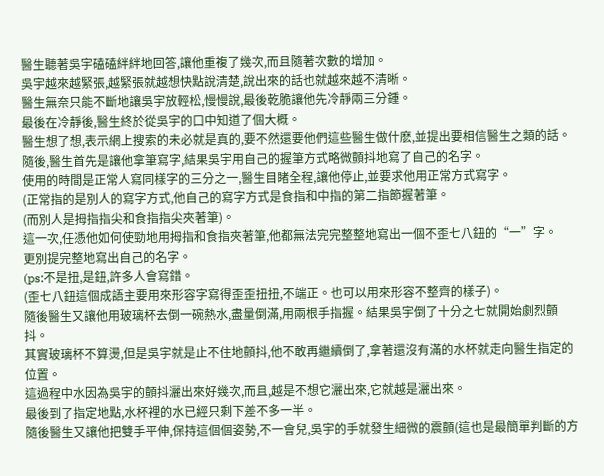醫生聽著吳宇磕磕絆絆地回答,讓他重複了幾次,而且隨著次數的增加。
吳宇越來越緊張,越緊張就越想快點說清楚,說出來的話也就越來越不清晰。
醫生無奈只能不斷地讓吳宇放輕松,慢慢說,最後乾脆讓他先冷靜兩三分鍾。
最後在冷靜後,醫生終於從吳宇的口中知道了個大概。
醫生想了想,表示網上搜索的未必就是真的,要不然還要他們這些醫生做什麽,並提出要相信醫生之類的話。
隨後,醫生首先是讓他拿筆寫字,結果吳宇用自己的握筆方式略微顫抖地寫了自己的名字。
使用的時間是正常人寫同樣字的三分之一,醫生目睹全程,讓他停止,並要求他用正常方式寫字。
(正常指的是別人的寫字方式,他自己的寫字方式是食指和中指的第二指節握著筆。
(而別人是拇指指尖和食指指尖夾著筆)。
這一次,任憑他如何使勁地用拇指和食指夾著筆,他都無法完完整整地寫出一個不歪七八鈕的“一”字。
更別提完整地寫出自己的名字。
(ps:不是扭,是鈕,許多人會寫錯。
(歪七八鈕這個成語主要用來形容字寫得歪歪扭扭,不端正。也可以用來形容不整齊的樣子)。
隨後醫生又讓他用玻璃杯去倒一碗熱水,盡量倒滿,用兩根手指握。結果吳宇倒了十分之七就開始劇烈顫抖。
其實玻璃杯不算燙,但是吳宇就是止不住地顫抖,他不敢再繼續倒了,拿著還沒有滿的水杯就走向醫生指定的位置。
這過程中水因為吳宇的顫抖灑出來好幾次,而且,越是不想它灑出來,它就越是灑出來。
最後到了指定地點,水杯裡的水已經只剩下差不多一半。
隨後醫生又讓他把雙手平伸,保持這個個姿勢,不一會兒,吳宇的手就發生細微的震顫(這也是最簡單判斷的方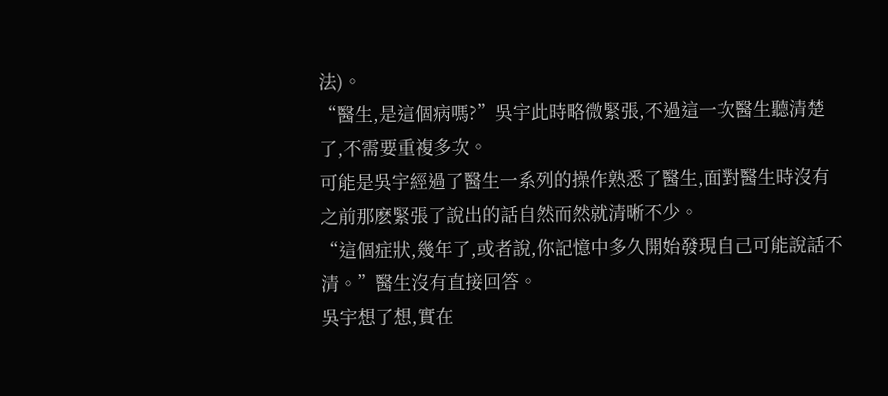法)。
“醫生,是這個病嗎?”吳宇此時略微緊張,不過這一次醫生聽清楚了,不需要重複多次。
可能是吳宇經過了醫生一系列的操作熟悉了醫生,面對醫生時沒有之前那麽緊張了說出的話自然而然就清晰不少。
“這個症狀,幾年了,或者說,你記憶中多久開始發現自己可能說話不清。”醫生沒有直接回答。
吳宇想了想,實在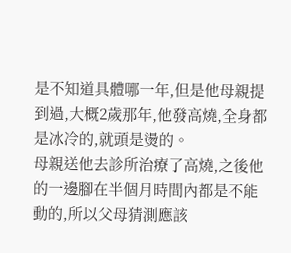是不知道具體哪一年,但是他母親提到過,大概2歲那年,他發高燒,全身都是冰冷的,就頭是燙的。
母親送他去診所治療了高燒,之後他的一邊腳在半個月時間內都是不能動的,所以父母猜測應該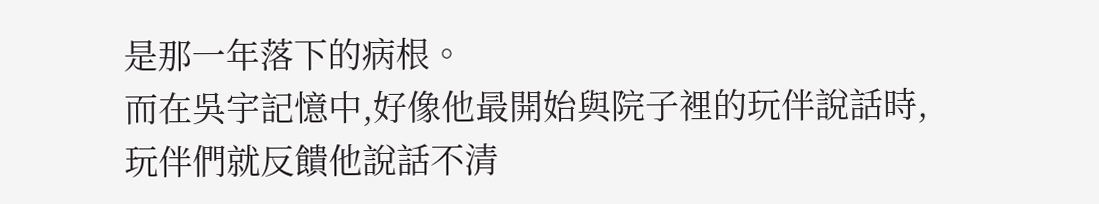是那一年落下的病根。
而在吳宇記憶中,好像他最開始與院子裡的玩伴說話時,玩伴們就反饋他說話不清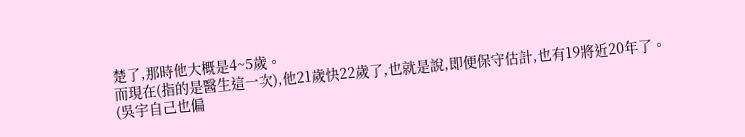楚了,那時他大概是4~5歲。
而現在(指的是醫生這一次),他21歲快22歲了,也就是說,即便保守估計,也有19將近20年了。
(吳宇自己也偏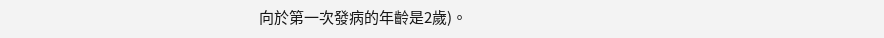向於第一次發病的年齡是2歲)。